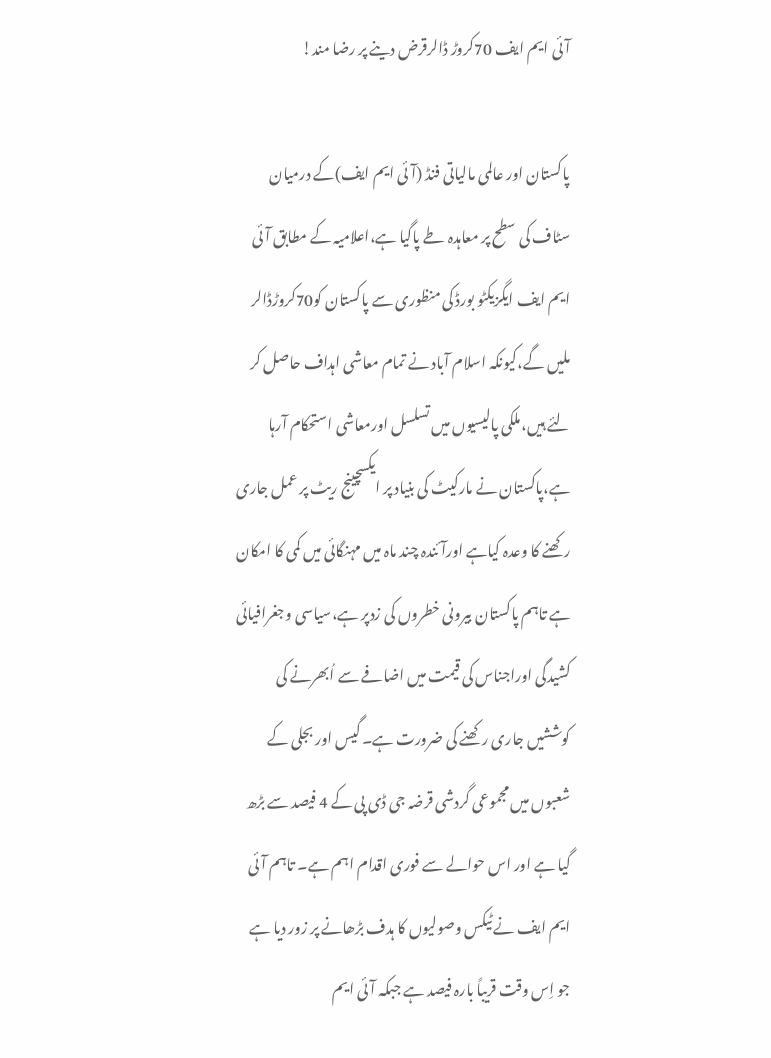آئی ایم ایف 70کروڑ ڈالرقرض دینے پر رضا مند!

پاکستان اور عالمی مالیاتی فنڈ (آئی ایم ایف)کے درمیان سٹاف کی سطح پر معاہدہ طے پاگیا ہے،اعلامیہ کے مطابق آئی ایم ایف ایگزیکٹو بورڈ کی منظوری سے پاکستان کو70کروڑڈالر ملیں گے،کیونکہ اسلام آباد نے تمام معاشی اہداف حاصل کر لئے ہیں،ملکی پالیسیوں میں تسلسل اورمعاشی استحکام آرہا ہے،پاکستان نے مارکیٹ کی بنیاد پر ایکسچینج ریٹ پر عمل جاری رکھنے کا وعدہ کیاہے اورآئندہ چند ماہ میں مہنگائی میں کمی کا امکان ہے تاہم پاکستان بیرونی خطروں کی زدپر ہے،سیاسی وجغرافیائی کشیدگی اوراجناس کی قیمت میں اضافے سے اُبھرنے کی کوششیں جاری رکھنے کی ضرورت ہے۔ گیس اور بجلی کے شعبوں میں مجموعی گردشی قرضہ جی ڈی پی کے 4 فیصد سے بڑھ گیا ہے اور اس حوالے سے فوری اقدام اہم ہے۔ تاہم آئی ایم ایف نے ٹیکس وصولیوں کا ہدف بڑھانے پر زور دیا ہے جو اِس وقت قریباً بارہ فیصد ہے جبکہ آئی ایم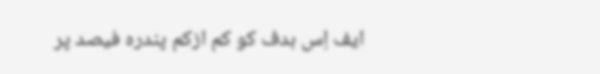ایف اِس ہدف کو کم ازکم پندرہ فیصد پر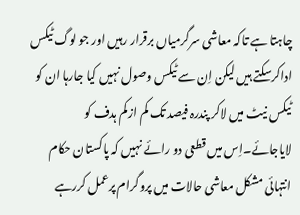چاہتا ہے تاکہ معاشی سرگرمیاں برقرار رہیں اور جو لوگ ٹیکس اداکرسکتے ہیں لیکن اِن سے ٹیکس وصول نہیں کیا جارہا ان کو ٹیکس نیٹ میں لاکر پندرہ فیصد تک کم ازکم ہدف کو لایاجائے۔اِس میں قطعی دو رائے نہیں کہ پاکستان حکام انتہائی مشکل معاشی حالات میں پروگرام پرعمل کررہے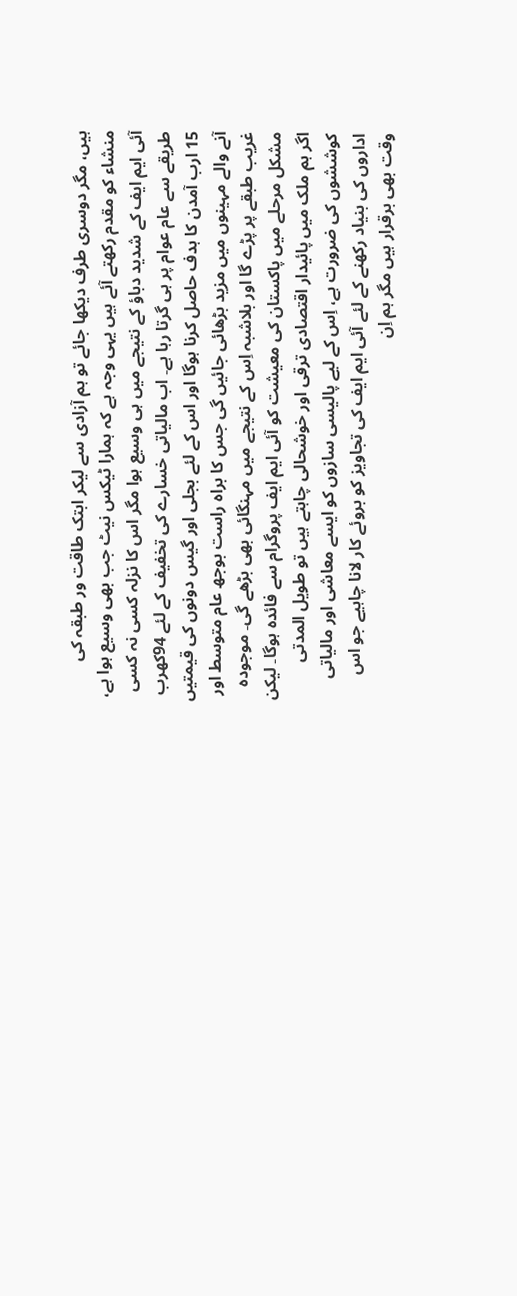ہیں، مگر دوسری طرف دیکھا جائے تو ہم آزادی سے لیکر ابتک طاقت ور طبقہ کی منشاء کو مقدم رکھتے آئے ہیں یہی وجہ ہے کہ ہمارا ٹیکس نیٹ جب بھی وسیع ہوا ہے، آئی ایم ایف کے شدید دباؤ کے نتیجے میں ہی وسیع ہوا مگر اس کا نزلہ کسی نہ کسی طریقے سے عام عوام پر ہی گرتا رہا ہے۔ اب مالیاتی خسارے کی تخفیف کے لئے 94کھرب 15 ارب آمدن کا ہدف حاصل کرنا ہوگا اور اس کے لئے بجلی اور گیس دونوں کی قیمتیں آنے والے مہینوں میں مزید بڑھائی جائیں گی جس کا براہ راست بوجھ عام متوسط اور غریب طبقے پر پڑے گا اور بلاشبہ اِس کے نتیجے میں مہنگائی بھی بڑھے گی۔ موجودہ مشکل مرحلے میں پاکستان کی معیشت کو آئی ایم ایف پروگرام سے فائدہ ہوگا۔ لیکن اگر ہم ملک میں پائیدار اقتصادی ترقی اور خوشحالی چاہتے ہیں تو طویل المدتی کوششوں کی ضرورت ہے، اِس کے لیے پالیسی سازوں کو ایسے معاشی اور مالیاتی اداروں کی بنیاد رکھنے کے لئے آئی ایم ایف کی تجاویز کو بروئے کار لانا چاہیے جو اس وقت بھی برقرار ہیں مگر ہم اِن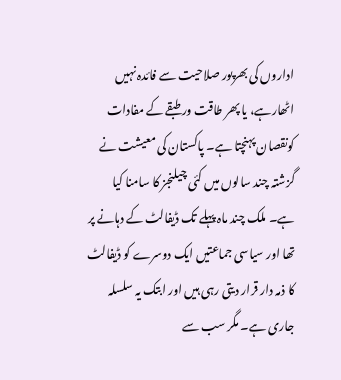اداروں کی بھرپور صلاحیت سے فائدہ نہیں اٹھارہے، یا پھر طاقت ور طبقے کے مفادات کونقصان پہنچتا ہے۔ پاکستان کی معیشت نے گزشتہ چند سالوں میں کئی چیلنجز کا سامنا کیا ہے۔ ملک چند ماہ پہلے تک ڈیفالٹ کے دہانے پر تھا اور سیاسی جماعتیں ایک دوسرے کو ڈیفالٹ کا ذمہ دار قرار دیتی رہی ہیں اور ابتک یہ سلسلہ جاری ہے۔ مگر سب سے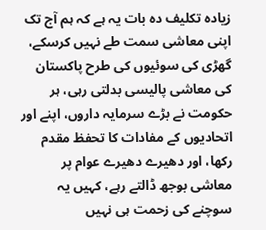زیادہ تکلیف دہ بات یہ ہے کہ ہم آج تک اپنی معاشی سمت طے نہیں کرسکے، گھڑی کی سوئیوں کی طرح پاکستان کی معاشی پالیسی بدلتی رہی، ہر حکومت نے بڑے سرمایہ داروں، اپنے اور اتحادیوں کے مفادات کا تحفظ مقدم رکھا، اور دھیرے دھیرے عوام پر معاشی بوجھ ڈالتے رہے، کہیں یہ سوچنے کی زحمت ہی نہیں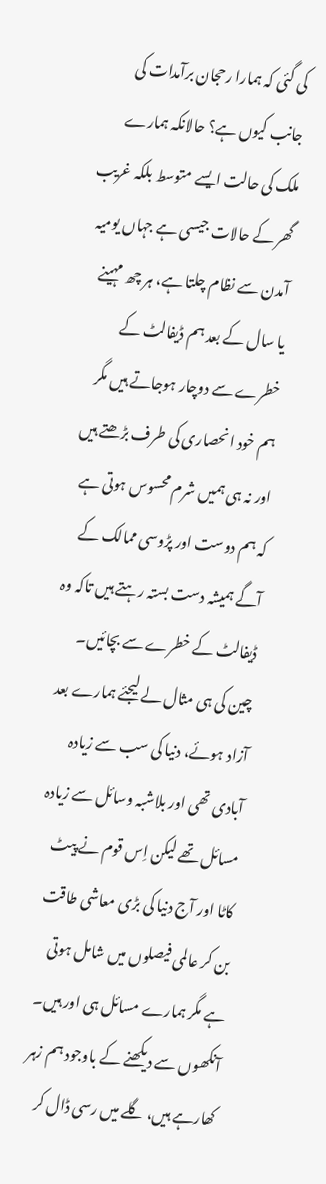کی گئی کہ ہمارا رحجان برآمدات کی جانب کیوں ہے؟ حالانکہ ہمارے ملک کی حالت ایسے متوسط بلکہ غریب گھر کے حالات جیسی ہے جہاں یومیہ آمدن سے نظام چلتا ہے، ہر چھ مہینے یا سال کے بعد ہم ڈیفالٹ کے خطرے سے دوچار ہوجاتے ہیں مگر ہم خود انحصاری کی طرف بڑھتے ہیں اور نہ ہی ہمیں شرم محسوس ہوتی ہے کہ ہم دوست اور پڑوسی ممالک کے آگے ہمیشہ دست بستہ رہتے ہیں تاکہ وہ ڈیفالٹ کے خطرے سے بچائیں۔ چین کی ہی مثال لے لیجئے ہمارے بعد آزاد ہوئے، دنیا کی سب سے زیادہ آبادی تھی اور بلاشبہ وسائل سے زیادہ مسائل تھے لیکن اِس قوم نے پیٹ کاٹا اور آج دنیا کی بڑی معاشی طاقت بن کر عالمی فیصلوں میں شامل ہوتی ہے مگر ہمارے مسائل ہی اور ہیں۔ آنکھوں سے دیکھنے کے باوجود ہم زہر کھارہے ہیں، گلے میں رسی ڈال کر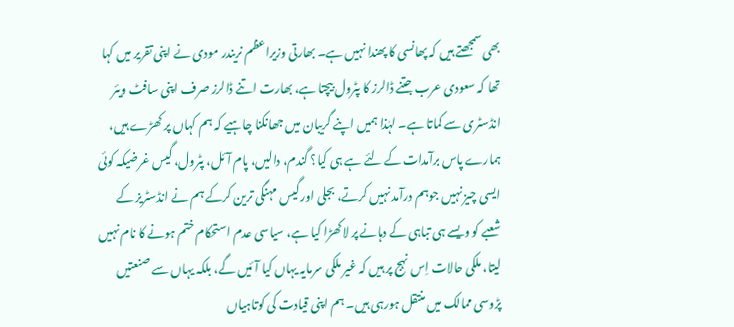بھی سمجھتے ہیں کہ پھانسی کا پھندا نہیں ہے۔ بھارتی وزیراعظم نریندر مودی نے اپنی تقریر میں کہا تھا کہ سعودی عرب جتنے ڈالرز کا پٹرول بیچتا ہے، بھارت اتنے ڈالرز صرف اپنی سافٹ ویئر انڈسٹری سے کماتا ہے۔ لہٰذا ہمیں اپنے گریبان میں جھانکنا چاہیے کہ ہم کہاں پر کھڑے ہیں، ہمارے پاس برآمدات کے لئے ہے ہی کیا؟ گندم، دالیں، پام آئل، پٹرول، گیس غرضیکہ کوئی ایسی چیز نہیں جوہم درآمد نہیں کرتے، بجلی اور گیس مہنگی ترین کرکے ہم نے انڈسٹریز کے شعبے کو ویسے ہی تباہی کے دہانے پر لاکھڑا کیا ہے، سیاسی عدم استحکام ختم ہونے کا نام نہیں لیتا، ملکی حالات اِس نہج پر ہیں کہ غیر ملکی سرمایہ یہاں کیا آئیں گے، بلکہ یہاں سے صنعتیں پڑوسی ممالک میں منتقل ہورہی ہیں۔ ہم اپنی قیادت کی کوتاہیاں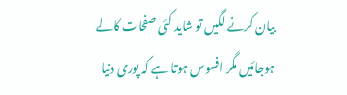بیان کرنے لگیں تو شاید کئی صفحات کالے ہوجائیں مگر افسوس ہوتا ہے کہ پوری دنیا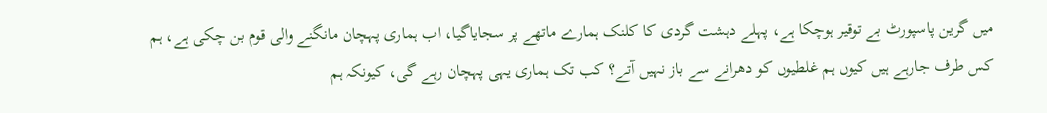میں گرین پاسپورٹ بے توقیر ہوچکا ہے، پہلے دہشت گردی کا کلنک ہمارے ماتھے پر سجایاگیا، اب ہماری پہچان مانگنے والی قوم بن چکی ہے، ہم کس طرف جارہے ہیں کیوں ہم غلطیوں کو دھرانے سے باز نہیں آتے؟ کب تک ہماری یہی پہچان رہے گی، کیونکہ ہم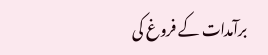برآمدات کے فروغ کی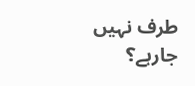طرف نہیں جارہے؟